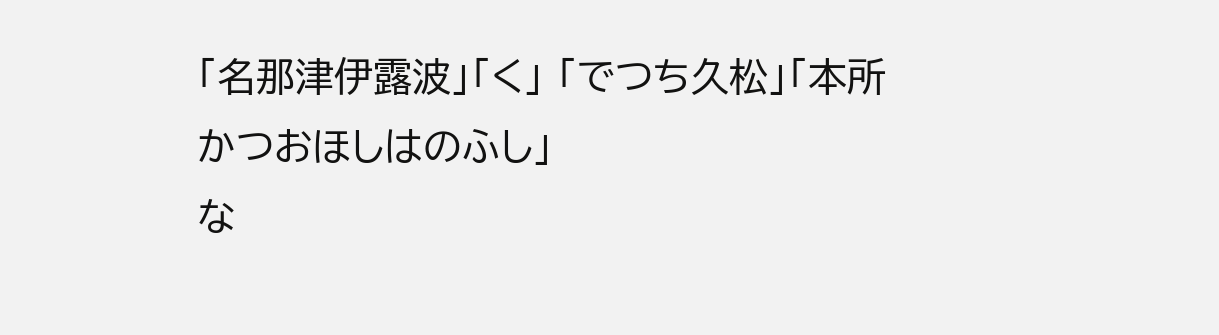「名那津伊露波」「く」 「でつち久松」「本所かつおほしはのふし」
な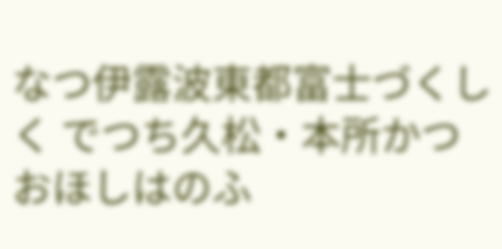なつ伊露波東都富士づくし く でつち久松・本所かつおほしはのふ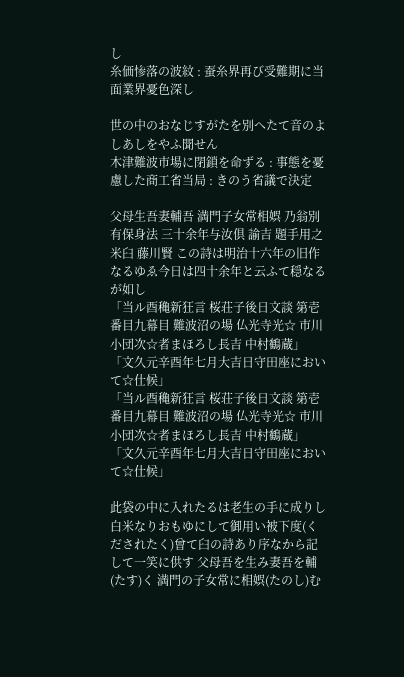し
糸価惨落の波紋 : 蚕糸界再び受難期に当面業界憂色深し

世の中のおなじすがたを別へたて音のよしあしをやふ聞せん
木津難波市場に閉鎖を命ずる : 事態を憂慮した商工省当局 : きのう省議で決定

父母生吾妻輔吾 満門子女常相娯 乃翁別有保身法 三十余年与汝倶 諭吉 題手用之米臼 藤川賢 この詩は明治十六年の旧作なるゆゑ今日は四十余年と云ふて穏なるが如し
「当ル酉穐新狂言 桜荘子後日文談 第壱番目九幕目 難波沼の場 仏光寺光☆ 市川小団次☆者まほろし長吉 中村鶴蔵」「文久元辛酉年七月大吉日守田座において☆仕候」
「当ル酉穐新狂言 桜荘子後日文談 第壱番目九幕目 難波沼の場 仏光寺光☆ 市川小団次☆者まほろし長吉 中村鶴蔵」「文久元辛酉年七月大吉日守田座において☆仕候」

此袋の中に入れたるは老生の手に成りし白米なりおもゆにして御用い被下度(くだされたく)曾て臼の詩あり序なから記して一笑に供す 父母吾を生み妻吾を輔(たす)く 満門の子女常に相娯(たのし)む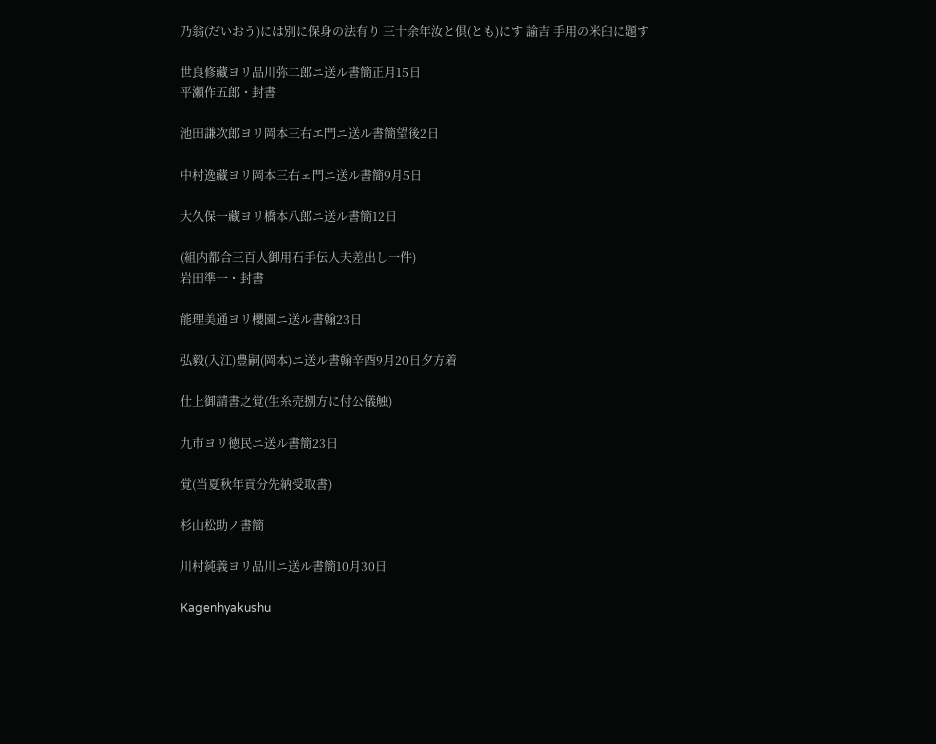乃翁(だいおう)には別に保身の法有り 三十余年汝と倶(とも)にす 諭吉 手用の米臼に題す

世良修藏ヨリ品川弥二郎ニ送ル書簡正月15日
平瀬作五郎・封書

池田謙次郎ヨリ岡本三右エ門ニ送ル書簡望後2日

中村逸藏ヨリ岡本三右ェ門ニ送ル書簡9月5日

大久保一藏ヨリ橋本八郎ニ送ル書簡12日

(組内都合三百人御用石手伝人夫差出し一件)
岩田準一・封書

能理美通ヨリ櫻園ニ送ル書翰23日

弘毅(入江)豊嗣(岡本)ニ送ル書翰辛酉9月20日夕方着

仕上御請書之覚(生糸売捌方に付公儀触)

九市ヨリ徳民ニ送ル書簡23日

覚(当夏秋年貢分先納受取書)

杉山松助ノ書簡

川村純義ヨリ品川ニ送ル書簡10月30日

Kagenhyakushu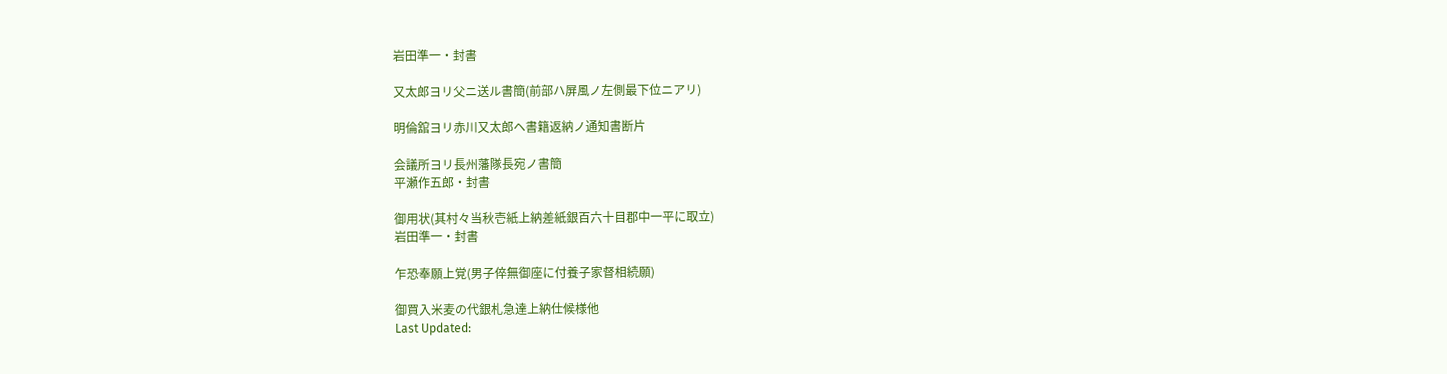岩田準一・封書

又太郎ヨリ父ニ送ル書簡(前部ハ屏風ノ左側最下位ニアリ)

明倫舘ヨリ赤川又太郎ヘ書籍返納ノ通知書断片

会議所ヨリ長州藩隊長宛ノ書簡
平瀬作五郎・封書

御用状(其村々当秋壱紙上納差紙銀百六十目郡中一平に取立)
岩田準一・封書

乍恐奉願上覚(男子倅無御座に付養子家督相続願)

御買入米麦の代銀札急達上納仕候様他
Last Updated: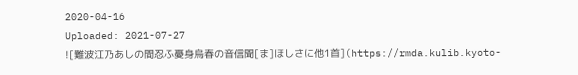2020-04-16
Uploaded: 2021-07-27
![難波江乃あしの間忍ふ憂身烏春の音信聞[ま]ほしさに他1首](https://rmda.kulib.kyoto-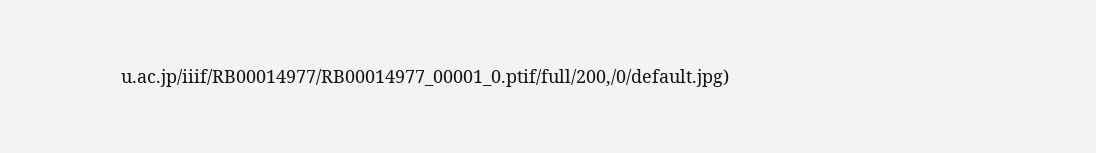u.ac.jp/iiif/RB00014977/RB00014977_00001_0.ptif/full/200,/0/default.jpg)